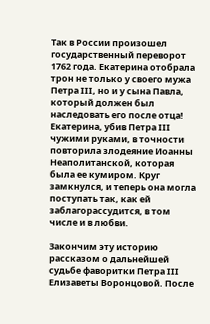Так в России произошел государственный переворот 1762 года. Екатерина отобрала трон не только у своего мужа Петра III, но и у сына Павла, который должен был наследовать его после отца! Екатерина, убив Петра III чужими руками, в точности повторила злодеяние Иоанны Неаполитанской, которая была ее кумиром. Круг замкнулся, и теперь она могла поступать так, как ей заблагорассудится, в том числе и в любви.

Закончим эту историю рассказом о дальнейшей судьбе фаворитки Петра III Елизаветы Воронцовой. После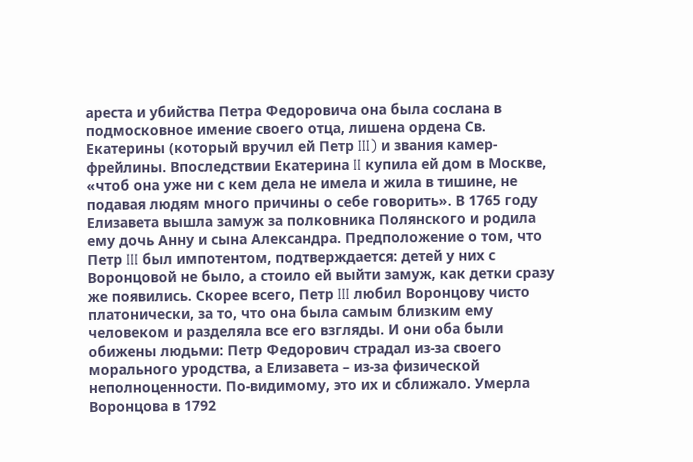ареста и убийства Петра Федоровича она была сослана в подмосковное имение своего отца, лишена ордена Св. Екатерины (который вручил ей Петр III) и звания камер-фрейлины. Впоследствии Екатерина II купила ей дом в Москве, «чтоб она уже ни с кем дела не имела и жила в тишине, не подавая людям много причины о себе говорить». В 1765 году Елизавета вышла замуж за полковника Полянского и родила ему дочь Анну и сына Александра. Предположение о том, что Петр III был импотентом, подтверждается: детей у них с Воронцовой не было, а стоило ей выйти замуж, как детки сразу же появились. Скорее всего, Петр III любил Воронцову чисто платонически, за то, что она была самым близким ему человеком и разделяла все его взгляды. И они оба были обижены людьми: Петр Федорович страдал из-за своего морального уродства, а Елизавета – из-за физической неполноценности. По-видимому, это их и сближало. Умерла Воронцова в 1792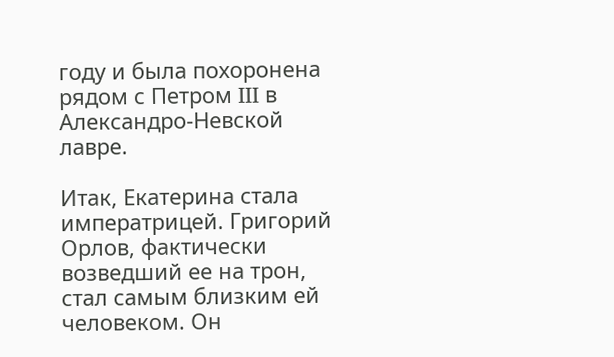году и была похоронена рядом с Петром III в Александро-Невской лавре.

Итак, Екатерина стала императрицей. Григорий Орлов, фактически возведший ее на трон, стал самым близким ей человеком. Он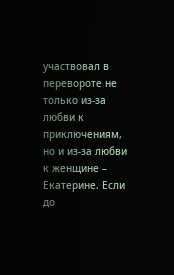участвовал в перевороте не только из-за любви к приключениям, но и из-за любви к женщине – Екатерине. Если до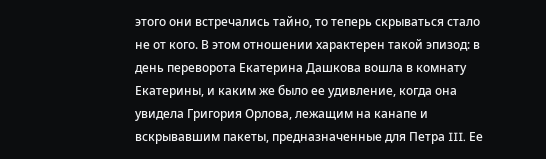этого они встречались тайно, то теперь скрываться стало не от кого. В этом отношении характерен такой эпизод: в день переворота Екатерина Дашкова вошла в комнату Екатерины, и каким же было ее удивление, когда она увидела Григория Орлова, лежащим на канапе и вскрывавшим пакеты, предназначенные для Петра III. Ее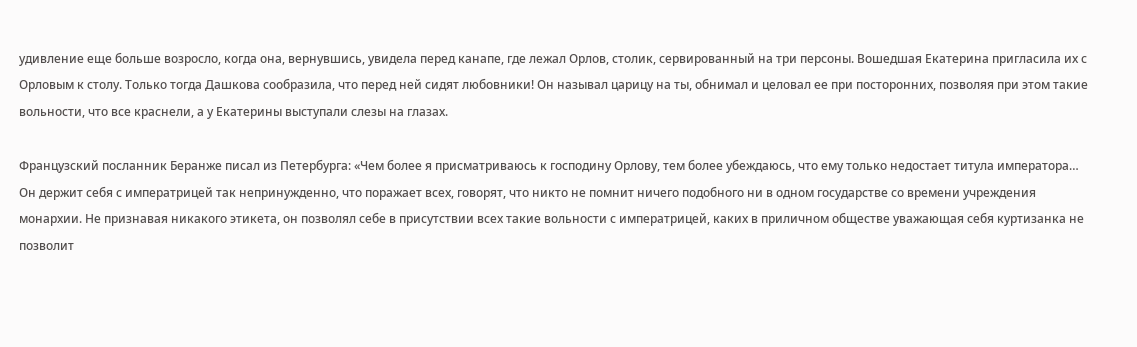удивление еще больше возросло, когда она, вернувшись, увидела перед канапе, где лежал Орлов, столик, сервированный на три персоны. Вошедшая Екатерина пригласила их с Орловым к столу. Только тогда Дашкова сообразила, что перед ней сидят любовники! Он называл царицу на ты, обнимал и целовал ее при посторонних, позволяя при этом такие вольности, что все краснели, а у Екатерины выступали слезы на глазах.

Французский посланник Беранже писал из Петербурга: «Чем более я присматриваюсь к господину Орлову, тем более убеждаюсь, что ему только недостает титула императора… Он держит себя с императрицей так непринужденно, что поражает всех, говорят, что никто не помнит ничего подобного ни в одном государстве со времени учреждения монархии. Не признавая никакого этикета, он позволял себе в присутствии всех такие вольности с императрицей, каких в приличном обществе уважающая себя куртизанка не позволит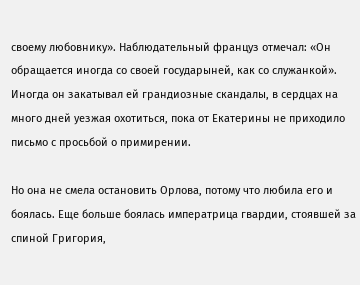своему любовнику». Наблюдательный француз отмечал: «Он обращается иногда со своей государыней, как со служанкой». Иногда он закатывал ей грандиозные скандалы, в сердцах на много дней уезжая охотиться, пока от Екатерины не приходило письмо с просьбой о примирении.

Но она не смела остановить Орлова, потому что любила его и боялась. Еще больше боялась императрица гвардии, стоявшей за спиной Григория,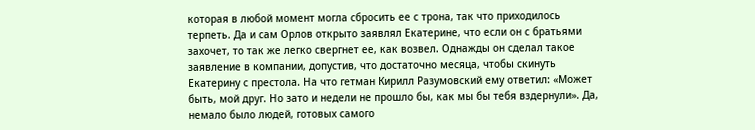которая в любой момент могла сбросить ее с трона, так что приходилось терпеть. Да и сам Орлов открыто заявлял Екатерине, что если он с братьями захочет, то так же легко свергнет ее, как возвел. Однажды он сделал такое заявление в компании, допустив, что достаточно месяца, чтобы скинуть Екатерину с престола. На что гетман Кирилл Разумовский ему ответил: «Может быть, мой друг. Но зато и недели не прошло бы, как мы бы тебя вздернули». Да, немало было людей, готовых самого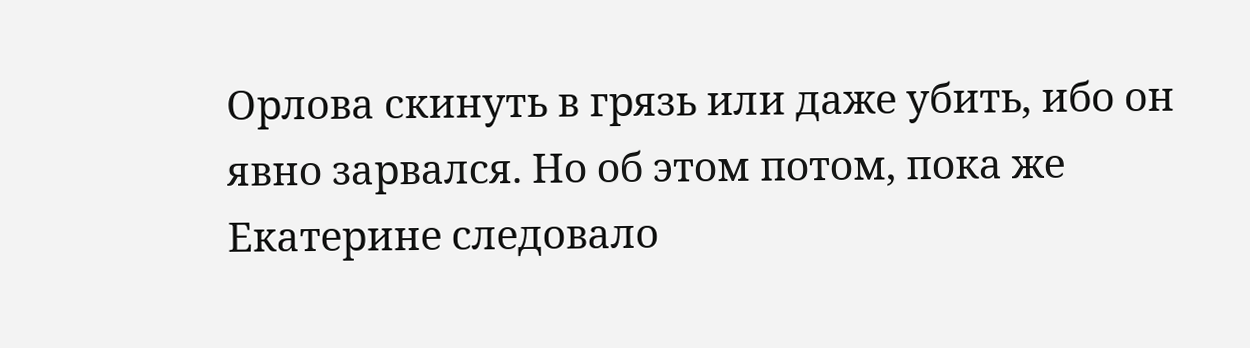Орлова скинуть в грязь или даже убить, ибо он явно зарвался. Но об этом потом, пока же Екатерине следовало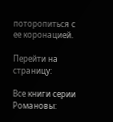поторопиться с ее коронацией.

Перейти на страницу:

Все книги серии Романовы: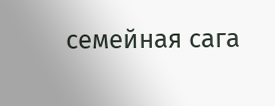семейная сага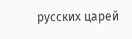русских царей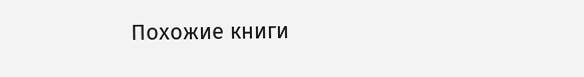Похожие книги